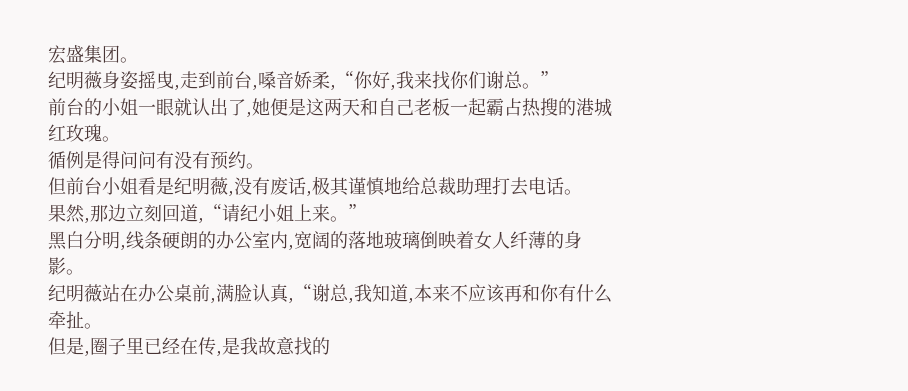宏盛集团。
纪明薇身姿摇曳,走到前台,嗓音娇柔,“你好,我来找你们谢总。”
前台的小姐一眼就认出了,她便是这两天和自己老板一起霸占热搜的港城红玫瑰。
循例是得问问有没有预约。
但前台小姐看是纪明薇,没有废话,极其谨慎地给总裁助理打去电话。
果然,那边立刻回道,“请纪小姐上来。”
黑白分明,线条硬朗的办公室内,宽阔的落地玻璃倒映着女人纤薄的身影。
纪明薇站在办公桌前,满脸认真,“谢总,我知道,本来不应该再和你有什么牵扯。
但是,圈子里已经在传,是我故意找的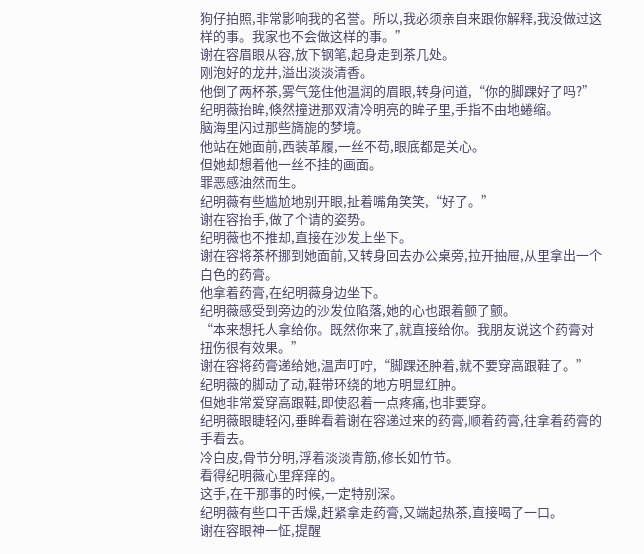狗仔拍照,非常影响我的名誉。所以,我必须亲自来跟你解释,我没做过这样的事。我家也不会做这样的事。”
谢在容眉眼从容,放下钢笔,起身走到茶几处。
刚泡好的龙井,溢出淡淡清香。
他倒了两杯茶,雾气笼住他温润的眉眼,转身问道,“你的脚踝好了吗?”
纪明薇抬眸,倏然撞进那双清冷明亮的眸子里,手指不由地蜷缩。
脑海里闪过那些旖旎的梦境。
他站在她面前,西装革履,一丝不苟,眼底都是关心。
但她却想着他一丝不挂的画面。
罪恶感油然而生。
纪明薇有些尴尬地别开眼,扯着嘴角笑笑,“好了。”
谢在容抬手,做了个请的姿势。
纪明薇也不推却,直接在沙发上坐下。
谢在容将茶杯挪到她面前,又转身回去办公桌旁,拉开抽屉,从里拿出一个白色的药膏。
他拿着药膏,在纪明薇身边坐下。
纪明薇感受到旁边的沙发位陷落,她的心也跟着颤了颤。
“本来想托人拿给你。既然你来了,就直接给你。我朋友说这个药膏对扭伤很有效果。”
谢在容将药膏递给她,温声叮咛,“脚踝还肿着,就不要穿高跟鞋了。”
纪明薇的脚动了动,鞋带环绕的地方明显红肿。
但她非常爱穿高跟鞋,即使忍着一点疼痛,也非要穿。
纪明薇眼睫轻闪,垂眸看着谢在容递过来的药膏,顺着药膏,往拿着药膏的手看去。
冷白皮,骨节分明,浮着淡淡青筋,修长如竹节。
看得纪明薇心里痒痒的。
这手,在干那事的时候,一定特别深。
纪明薇有些口干舌燥,赶紧拿走药膏,又端起热茶,直接喝了一口。
谢在容眼神一怔,提醒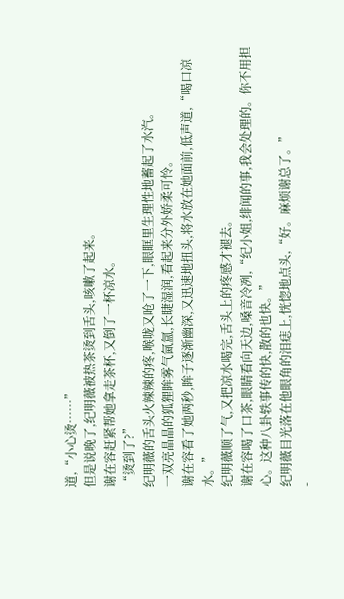道,“小心烫……”
但是说晚了,纪明薇被热茶烫到舌头,咳嗽了起来。
谢在容赶紧帮她拿走茶杯,又倒了一杯凉水。
“烫到了?”
纪明薇的舌头火辣辣的疼,喉咙又呛了一下,眼眶里生理性地蓄起了水汽。
一双亮晶晶的狐狸眸雾气氤氲,长睫湿润,看起来分外娇柔可怜。
谢在容看了她两秒,眸子逐渐幽深,又迅速地扭头,将水放在她面前,低声道,“喝口凉水。”
纪明薇顺了气,又把凉水喝完,舌头上的疼感才褪去。
谢在容喝了口茶,眼睛看向天边,嗓音冷冽,“纪小姐,绯闻的事,我会处理的。你不用担心。这种八卦轶事传的快,散的也快。”
纪明薇目光落在他眼角的泪痣上,恍惚地点头,“好。麻烦谢总了。”
-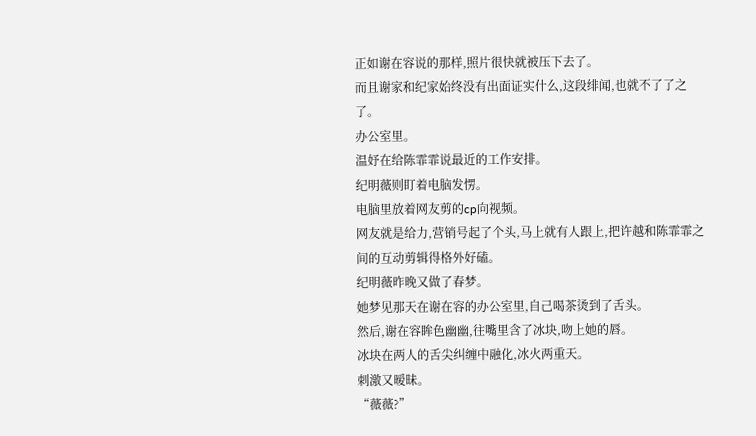正如谢在容说的那样,照片很快就被压下去了。
而且谢家和纪家始终没有出面证实什么,这段绯闻,也就不了了之了。
办公室里。
温妤在给陈霏霏说最近的工作安排。
纪明薇则盯着电脑发愣。
电脑里放着网友剪的cp向视频。
网友就是给力,营销号起了个头,马上就有人跟上,把许越和陈霏霏之间的互动剪辑得格外好磕。
纪明薇昨晚又做了春梦。
她梦见那天在谢在容的办公室里,自己喝茶烫到了舌头。
然后,谢在容眸色幽幽,往嘴里含了冰块,吻上她的唇。
冰块在两人的舌尖纠缠中融化,冰火两重天。
刺激又暧昧。
“薇薇?”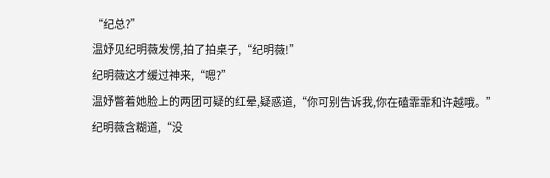“纪总?”
温妤见纪明薇发愣,拍了拍桌子,“纪明薇!”
纪明薇这才缓过神来,“嗯?”
温妤瞥着她脸上的两团可疑的红晕,疑惑道,“你可别告诉我,你在磕霏霏和许越哦。”
纪明薇含糊道,“没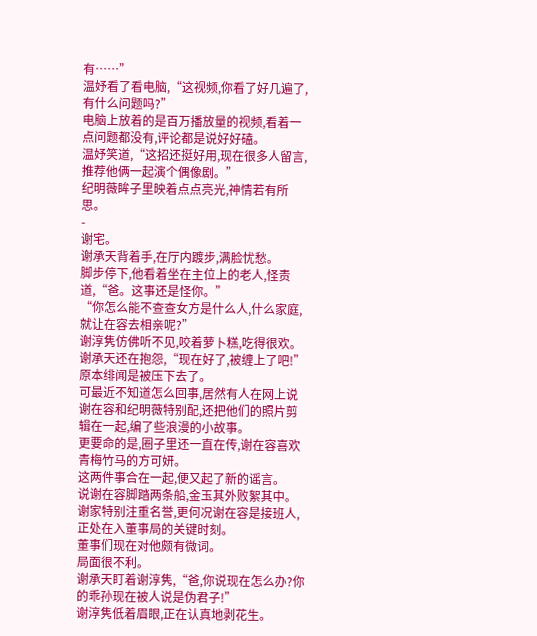有……”
温妤看了看电脑,“这视频,你看了好几遍了,有什么问题吗?”
电脑上放着的是百万播放量的视频,看着一点问题都没有,评论都是说好好磕。
温妤笑道,“这招还挺好用,现在很多人留言,推荐他俩一起演个偶像剧。”
纪明薇眸子里映着点点亮光,神情若有所思。
-
谢宅。
谢承天背着手,在厅内踱步,满脸忧愁。
脚步停下,他看着坐在主位上的老人,怪责道,“爸。这事还是怪你。”
“你怎么能不查查女方是什么人,什么家庭,就让在容去相亲呢?”
谢淳隽仿佛听不见,咬着萝卜糕,吃得很欢。
谢承天还在抱怨,“现在好了,被缠上了吧!”
原本绯闻是被压下去了。
可最近不知道怎么回事,居然有人在网上说谢在容和纪明薇特别配,还把他们的照片剪辑在一起,编了些浪漫的小故事。
更要命的是,圈子里还一直在传,谢在容喜欢青梅竹马的方可妍。
这两件事合在一起,便又起了新的谣言。
说谢在容脚踏两条船,金玉其外败絮其中。
谢家特别注重名誉,更何况谢在容是接班人,正处在入董事局的关键时刻。
董事们现在对他颇有微词。
局面很不利。
谢承天盯着谢淳隽,“爸,你说现在怎么办?你的乖孙现在被人说是伪君子!”
谢淳隽低着眉眼,正在认真地剥花生。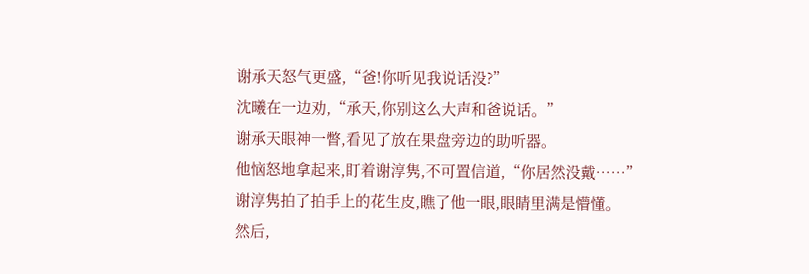谢承天怒气更盛,“爸!你听见我说话没?”
沈曦在一边劝,“承天,你别这么大声和爸说话。”
谢承天眼神一瞥,看见了放在果盘旁边的助听器。
他恼怒地拿起来,盯着谢淳隽,不可置信道,“你居然没戴……”
谢淳隽拍了拍手上的花生皮,瞧了他一眼,眼睛里满是懵懂。
然后,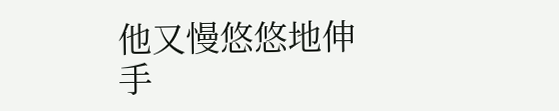他又慢悠悠地伸手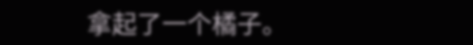拿起了一个橘子。